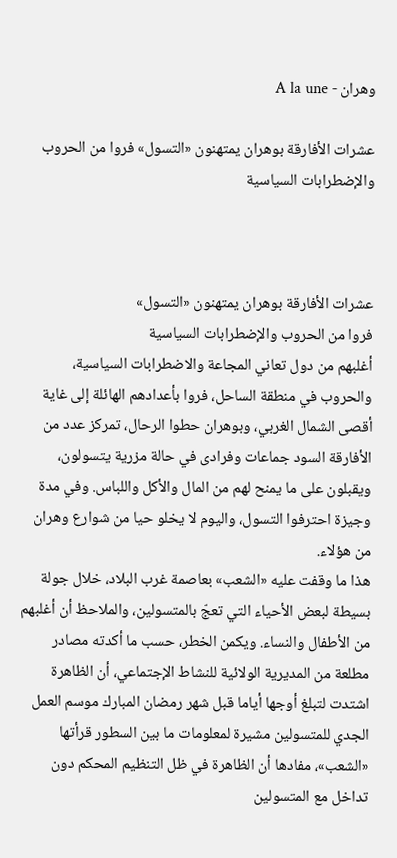وهران - A la une

عشرات الأفارقة بوهران يمتهنون «التسول» فروا من الحروب والإضطرابات السياسية



عشرات الأفارقة بوهران يمتهنون «التسول»                                    فروا من الحروب والإضطرابات السياسية
أغلبهم من دول تعاني المجاعة والاضطرابات السياسية، والحروب في منطقة الساحل، فروا بأعدادهم الهائلة إلى غاية أقصى الشمال الغربي، وبوهران حطوا الرحال، تمركز عدد من الأفارقة السود جماعات وفرادى في حالة مزرية يتسولون، ويقبلون على ما يمنح لهم من المال والأكل واللباس. وفي مدة وجيزة احترفوا التسول، واليوم لا يخلو حيا من شوارع وهران من هؤلاء.
هذا ما وقفت عليه «الشعب» بعاصمة غرب البلاد، خلال جولة بسيطة لبعض الأحياء التي تعجّ بالمتسولين، والملاحظ أن أغلبهم من الأطفال والنساء. ويكمن الخطر، حسب ما أكدته مصادر مطلعة من المديرية الولائية للنشاط الإجتماعي، أن الظاهرة اشتدت لتبلغ أوجها أياما قبل شهر رمضان المبارك موسم العمل الجدي للمتسولين مشيرة لمعلومات ما بين السطور قرأتها «الشعب»، مفادها أن الظاهرة في ظل التنظيم المحكم دون تداخل مع المتسولين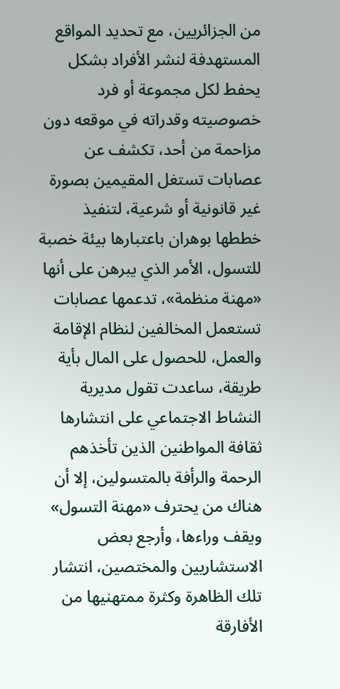من الجزائريين، مع تحديد المواقع المستهدفة لنشر الأفراد بشكل يحفط لكل مجموعة أو فرد خصوصيته وقدراته في موقعه دون مزاحمة من أحد، تكشف عن عصابات تستغل المقيمين بصورة غير قانونية أو شرعية، لتنفيذ خططها بوهران باعتبارها بيئة خصبة للتسول، الأمر الذي يبرهن على أنها «مهنة منظمة»، تدعمها عصابات تستعمل المخالفين لنظام الإقامة والعمل، للحصول على المال بأية طريقة، ساعدت تقول مديرية النشاط الاجتماعي على انتشارها ثقافة المواطنين الذين تأخذهم الرحمة والرأفة بالمتسولين، إلا أن هناك من يحترف «مهنة التسول» ويقف وراءها، وأرجع بعض الاستشاريين والمختصين، انتشار تلك الظاهرة وكثرة ممتهنيها من الأفارقة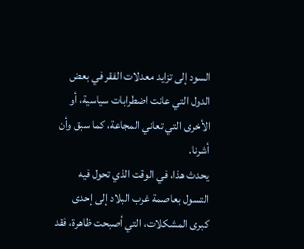السود إلى تزايد معدلات الفقر في بعض الدول التي عانت اضطرابات سياسية، أو الأخرى التي تعاني المجاعة، كما سبق وأن أشرنا.
يحدث هذا، في الوقت الذي تحول فيه التسول بعاصمة غرب البلاد إلى إحدى كبرى المشكلات، التي أصبحت ظاهرة، فقد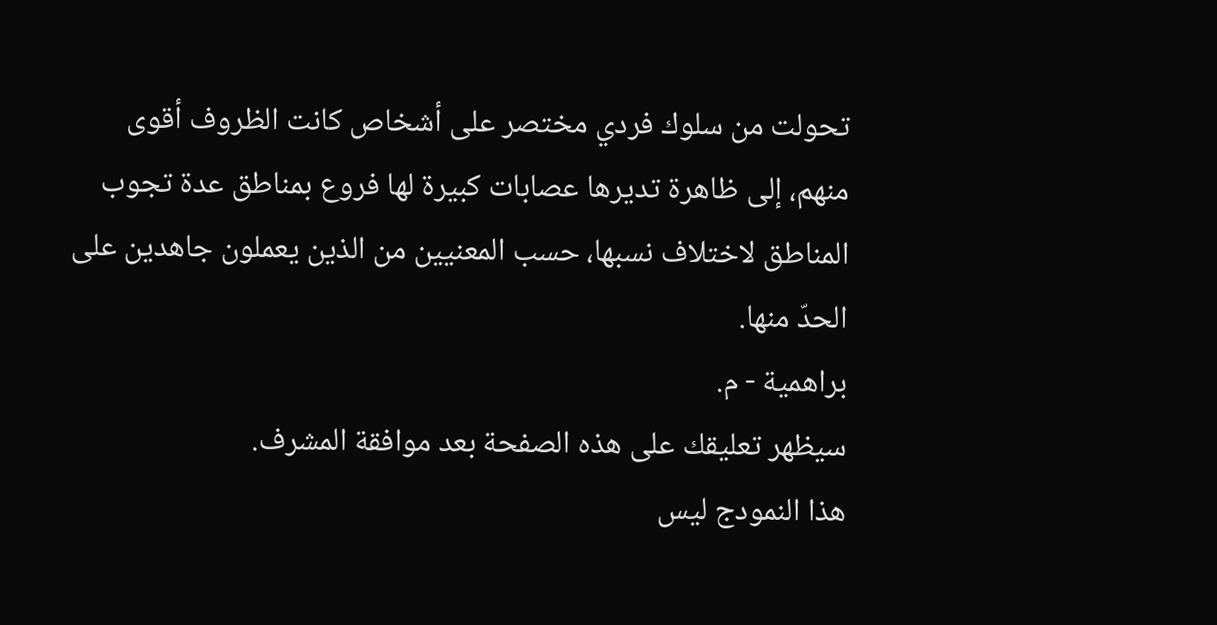تحولت من سلوك فردي مختصر على أشخاص كانت الظروف أقوى منهم، إلى ظاهرة تديرها عصابات كبيرة لها فروع بمناطق عدة تجوب المناطق لاختلاف نسبها، حسب المعنيين من الذين يعملون جاهدين على الحدّ منها.
براهمية - م.
سيظهر تعليقك على هذه الصفحة بعد موافقة المشرف.
هذا النمودج ليس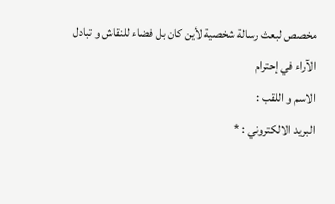مخصص لبعث رسالة شخصية لأين كان بل فضاء للنقاش و تبادل الآراء في إحترام
الاسم و اللقب :
البريد الالكتروني : *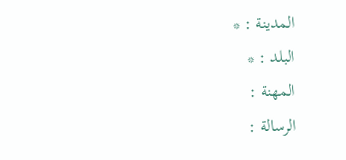المدينة : *
البلد : *
المهنة :
الرسالة :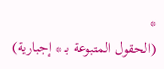*
(الحقول المتبوعة بـ * إجبارية)